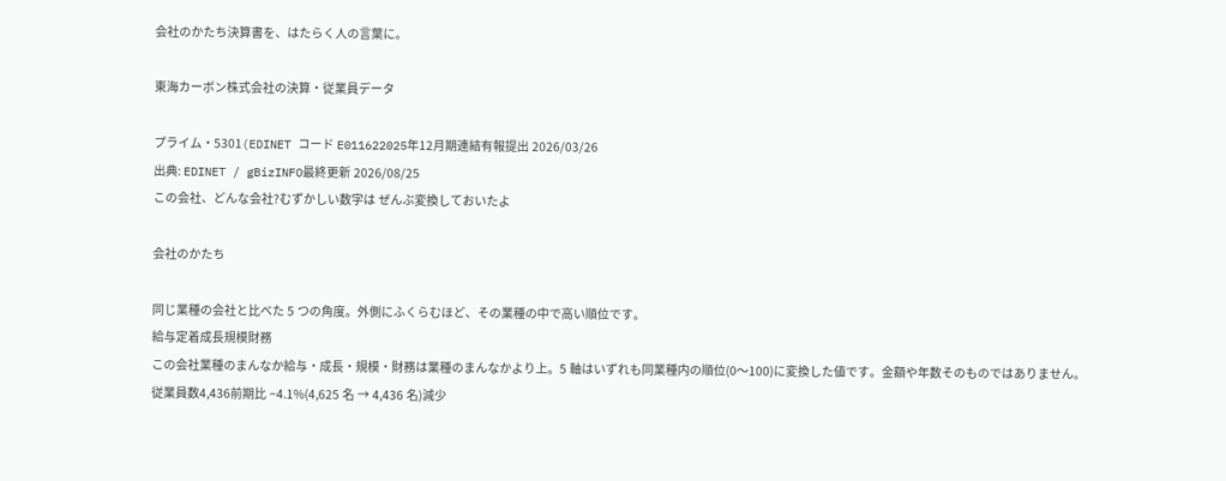会社のかたち決算書を、はたらく人の言葉に。

東海カーボン株式会社の決算・従業員データ

プライム・5301(EDINET コード E011622025年12月期連結有報提出 2026/03/26
出典: EDINET / gBizINFO最終更新 2026/08/25
この会社、どんな会社?むずかしい数字は ぜんぶ変換しておいたよ

会社のかたち

同じ業種の会社と比べた 5 つの角度。外側にふくらむほど、その業種の中で高い順位です。
給与定着成長規模財務
この会社業種のまんなか給与・成長・規模・財務は業種のまんなかより上。5 軸はいずれも同業種内の順位(0〜100)に変換した値です。金額や年数そのものではありません。
従業員数4,436前期比 −4.1%(4,625 名 → 4,436 名)減少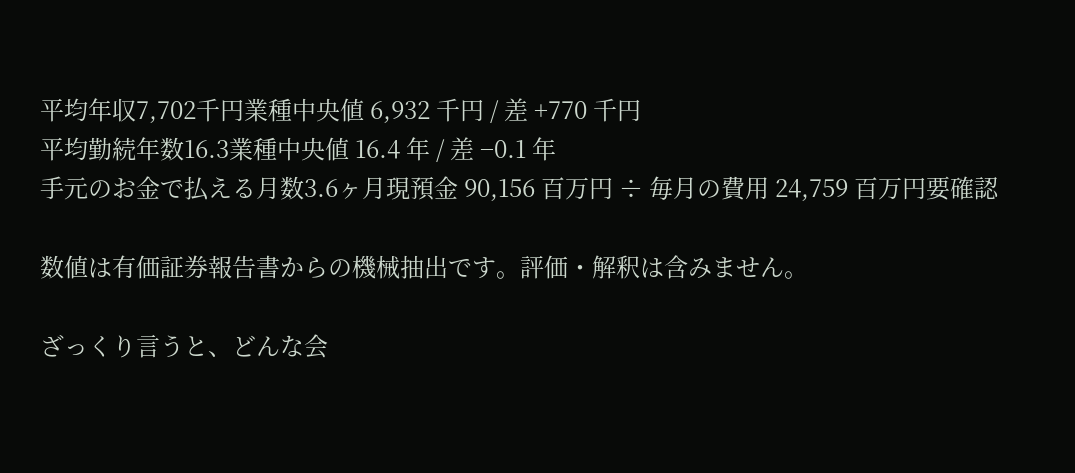平均年収7,702千円業種中央値 6,932 千円 / 差 +770 千円
平均勤続年数16.3業種中央値 16.4 年 / 差 −0.1 年
手元のお金で払える月数3.6ヶ月現預金 90,156 百万円 ÷ 毎月の費用 24,759 百万円要確認

数値は有価証券報告書からの機械抽出です。評価・解釈は含みません。

ざっくり言うと、どんな会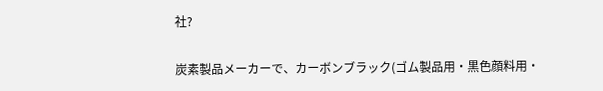社?

炭素製品メーカーで、カーボンブラック(ゴム製品用・黒色顔料用・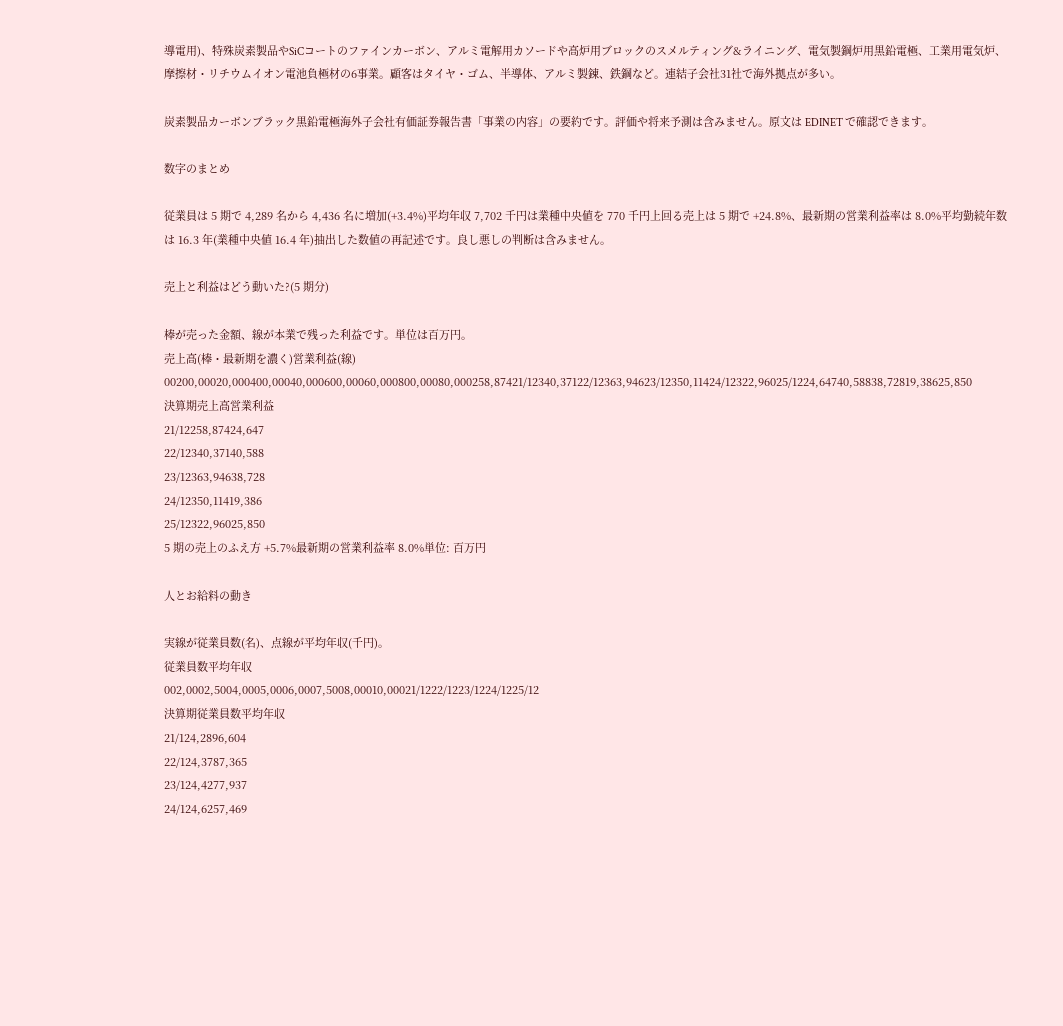導電用)、特殊炭素製品やSiCコートのファインカーボン、アルミ電解用カソードや高炉用ブロックのスメルティング&ライニング、電気製鋼炉用黒鉛電極、工業用電気炉、摩擦材・リチウムイオン電池負極材の6事業。顧客はタイヤ・ゴム、半導体、アルミ製錬、鉄鋼など。連結子会社31社で海外拠点が多い。

炭素製品カーボンブラック黒鉛電極海外子会社有価証券報告書「事業の内容」の要約です。評価や将来予測は含みません。原文は EDINET で確認できます。

数字のまとめ

従業員は 5 期で 4,289 名から 4,436 名に増加(+3.4%)平均年収 7,702 千円は業種中央値を 770 千円上回る売上は 5 期で +24.8%、最新期の営業利益率は 8.0%平均勤続年数は 16.3 年(業種中央値 16.4 年)抽出した数値の再記述です。良し悪しの判断は含みません。

売上と利益はどう動いた?(5 期分)

棒が売った金額、線が本業で残った利益です。単位は百万円。
売上高(棒・最新期を濃く)営業利益(線)
00200,00020,000400,00040,000600,00060,000800,00080,000258,87421/12340,37122/12363,94623/12350,11424/12322,96025/1224,64740,58838,72819,38625,850
決算期売上高営業利益
21/12258,87424,647
22/12340,37140,588
23/12363,94638,728
24/12350,11419,386
25/12322,96025,850
5 期の売上のふえ方 +5.7%最新期の営業利益率 8.0%単位: 百万円

人とお給料の動き

実線が従業員数(名)、点線が平均年収(千円)。
従業員数平均年収
002,0002,5004,0005,0006,0007,5008,00010,00021/1222/1223/1224/1225/12
決算期従業員数平均年収
21/124,2896,604
22/124,3787,365
23/124,4277,937
24/124,6257,469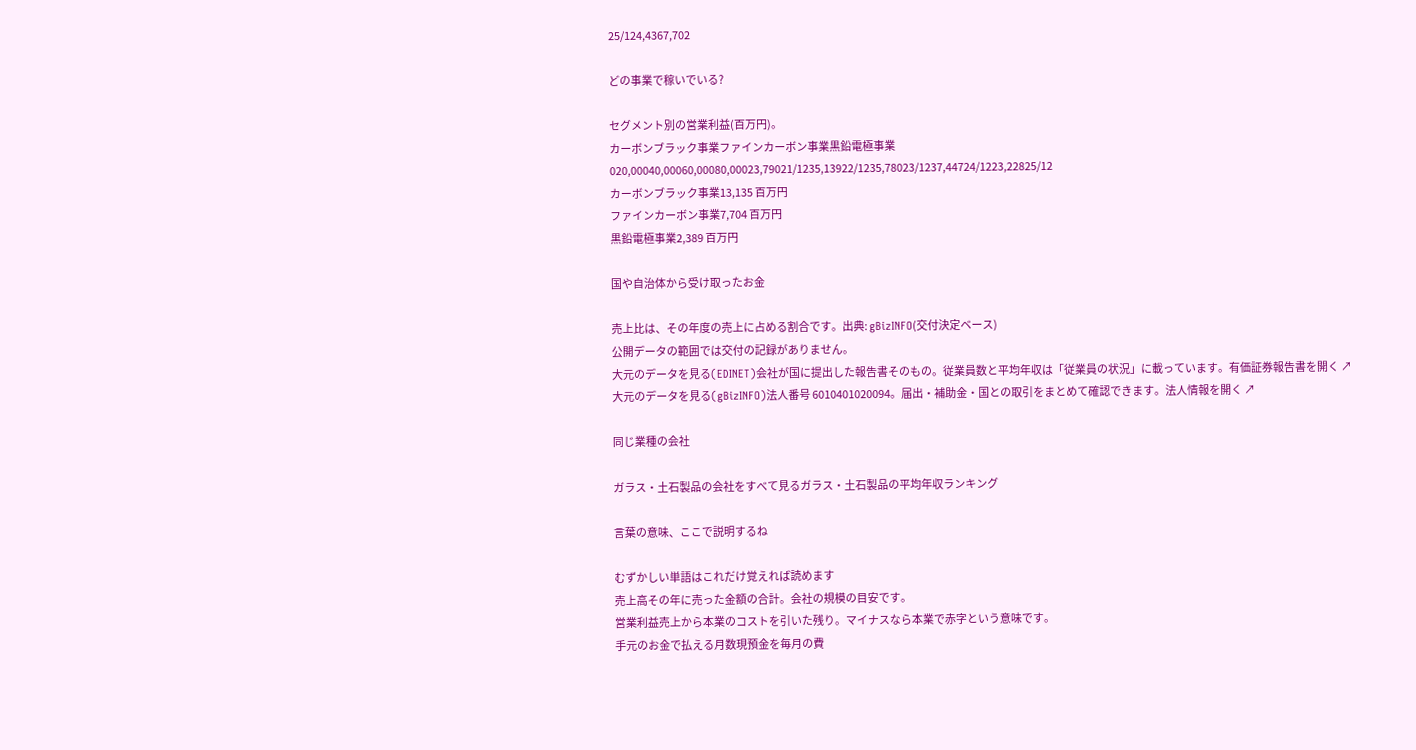25/124,4367,702

どの事業で稼いでいる?

セグメント別の営業利益(百万円)。
カーボンブラック事業ファインカーボン事業黒鉛電極事業
020,00040,00060,00080,00023,79021/1235,13922/1235,78023/1237,44724/1223,22825/12
カーボンブラック事業13,135 百万円
ファインカーボン事業7,704 百万円
黒鉛電極事業2,389 百万円

国や自治体から受け取ったお金

売上比は、その年度の売上に占める割合です。出典: gBizINFO(交付決定ベース)
公開データの範囲では交付の記録がありません。
大元のデータを見る(EDINET)会社が国に提出した報告書そのもの。従業員数と平均年収は「従業員の状況」に載っています。有価証券報告書を開く ↗
大元のデータを見る(gBizINFO)法人番号 6010401020094。届出・補助金・国との取引をまとめて確認できます。法人情報を開く ↗

同じ業種の会社

ガラス・土石製品の会社をすべて見るガラス・土石製品の平均年収ランキング

言葉の意味、ここで説明するね

むずかしい単語はこれだけ覚えれば読めます
売上高その年に売った金額の合計。会社の規模の目安です。
営業利益売上から本業のコストを引いた残り。マイナスなら本業で赤字という意味です。
手元のお金で払える月数現預金を毎月の費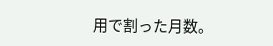用で割った月数。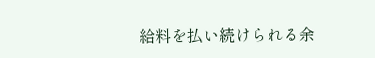給料を払い続けられる余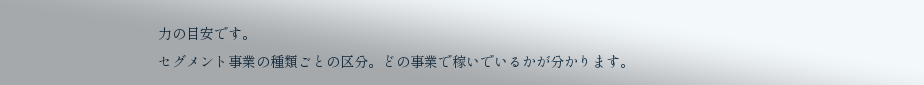力の目安です。
セグメント事業の種類ごとの区分。どの事業で稼いでいるかが分かります。